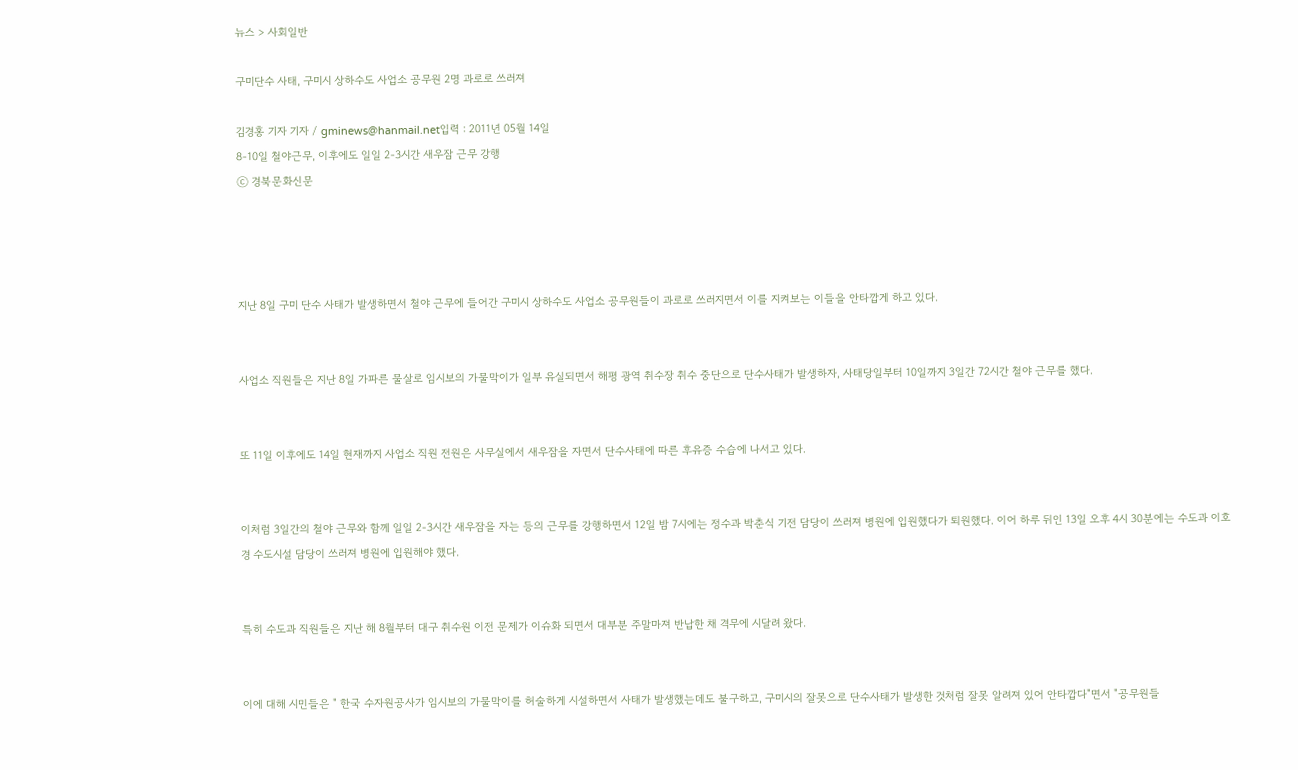뉴스 > 사회일반

구미단수 사태, 구미시 상하수도 사업소 공무원 2명 과로로 쓰러져

김경홍 기자 기자 / gminews@hanmail.net입력 : 2011년 05월 14일
8-10일 철야근무, 이후에도 일일 2-3시간 새우잠 근무 강행
ⓒ 경북문화신문




지난 8일 구미 단수 사태가 발생하면서 철야 근무에 들어간 구미시 상하수도 사업소 공무원들이 과로로 쓰러지면서 이를 지켜보는 이들을 안타깝게 하고 있다.


사업소 직원들은 지난 8일 가파른 물살로 임시보의 가물막이가 일부 유실되면서 해평 광역 취수장 취수 중단으로 단수사태가 발생하자, 사태당일부터 10일까지 3일간 72시간 철야 근무를 했다.


또 11일 이후에도 14일 현재까지 사업소 직원 전원은 사무실에서 새우잠을 자면서 단수사태에 따른 후유증 수습에 나서고 있다.


이처럼 3일간의 철야 근무와 함께 일일 2-3시간 새우잠을 자는 등의 근무를 강행하면서 12일 밤 7시에는 정수과 박춘식 기전 담당이 쓰러져 병원에 입원했다가 퇴원했다. 이어 하루 뒤인 13일 오후 4시 30분에는 수도과 이호경 수도시설 담당이 쓰러져 병원에 입원해야 했다.


특히 수도과 직원들은 지난 해 8월부터 대구 취수원 이전 문제가 이슈화 되면서 대부분 주말마져 반납한 채 격무에 시달려 왔다.


이에 대해 시민들은 " 한국 수자원공사가 임시보의 가물막이를 허술하게 시설하면서 사태가 발생했는데도 불구하고, 구미시의 잘못으로 단수사태가 발생한 것처럼 잘못 알려져 있어 안타깝다"면서 "공무원들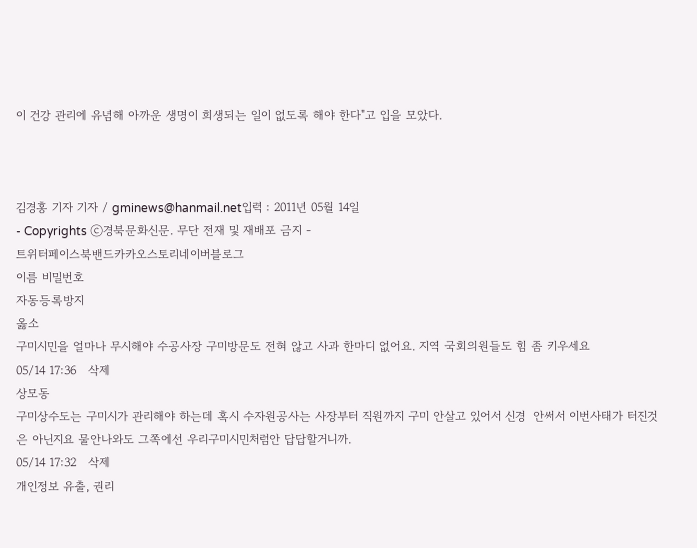이 건강 관리에 유념해 아까운 생명이 희생되는 일이 없도록 해야 한다"고 입을 모았다.



김경홍 기자 기자 / gminews@hanmail.net입력 : 2011년 05월 14일
- Copyrights ⓒ경북문화신문. 무단 전재 및 재배포 금지 -
트위터페이스북밴드카카오스토리네이버블로그
이름 비밀번호
자동등록방지
옳소
구미시민을 얼마나 무시해야 수공사장 구미방문도 전혀 않고 사과 한마디 없어요. 지역 국회의원들도 힘 좀 키우세요
05/14 17:36   삭제
상모동
구미상수도는 구미시가 관리해야 하는데 혹시 수자원공사는 사장부터 직원까지 구미 안살고 있어서 신경  안써서 이번사태가 터진것은 아닌지요 물안나와도 그쪽에선 우리구미시민처럼안 답답할거니까.
05/14 17:32   삭제
개인정보 유출, 권리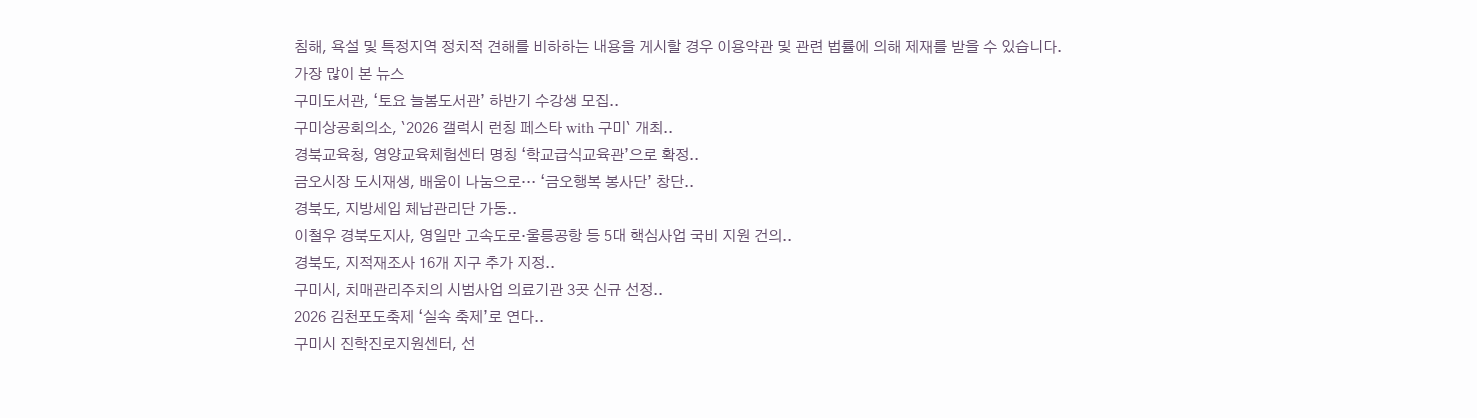침해, 욕설 및 특정지역 정치적 견해를 비하하는 내용을 게시할 경우 이용약관 및 관련 법률에 의해 제재를 받을 수 있습니다.
가장 많이 본 뉴스
구미도서관, ‘토요 늘봄도서관’ 하반기 수강생 모집..
구미상공회의소, `2026 갤럭시 런칭 페스타 with 구미` 개최..
경북교육청, 영양교육체험센터 명칭 ‘학교급식교육관’으로 확정..
금오시장 도시재생, 배움이 나눔으로… ‘금오행복 봉사단’ 창단..
경북도, 지방세입 체납관리단 가동..
이철우 경북도지사, 영일만 고속도로·울릉공항 등 5대 핵심사업 국비 지원 건의..
경북도, 지적재조사 16개 지구 추가 지정..
구미시, 치매관리주치의 시범사업 의료기관 3곳 신규 선정..
2026 김천포도축제 ‘실속 축제’로 연다..
구미시 진학진로지원센터, 선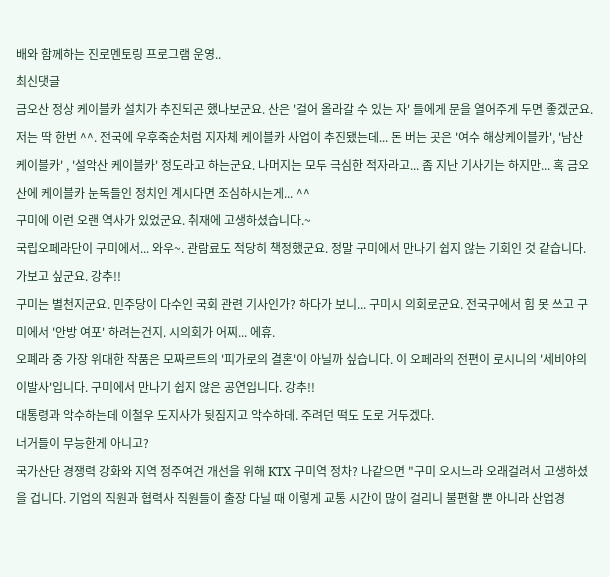배와 함께하는 진로멘토링 프로그램 운영..
최신댓글
금오산 정상 케이블카 설치가 추진되곤 했나보군요. 산은 '걸어 올라갈 수 있는 자' 들에게 문을 열어주게 두면 좋겠군요. 저는 딱 한번 ^^. 전국에 우후죽순처럼 지자체 케이블카 사업이 추진됐는데... 돈 버는 곳은 '여수 해상케이블카', '남산 케이블카' , '설악산 케이블카' 정도라고 하는군요. 나머지는 모두 극심한 적자라고... 좀 지난 기사기는 하지만... 혹 금오산에 케이블카 눈독들인 정치인 계시다면 조심하시는게... ^^
구미에 이런 오랜 역사가 있었군요. 취재에 고생하셨습니다.~
국립오페라단이 구미에서... 와우~. 관람료도 적당히 책정했군요. 정말 구미에서 만나기 쉽지 않는 기회인 것 같습니다. 가보고 싶군요. 강추!!
구미는 별천지군요. 민주당이 다수인 국회 관련 기사인가? 하다가 보니... 구미시 의회로군요. 전국구에서 힘 못 쓰고 구미에서 '안방 여포' 하려는건지. 시의회가 어찌... 에휴.
오폐라 중 가장 위대한 작품은 모짜르트의 '피가로의 결혼'이 아닐까 싶습니다. 이 오페라의 전편이 로시니의 '세비야의 이발사'입니다. 구미에서 만나기 쉽지 않은 공연입니다. 강추!!
대통령과 악수하는데 이철우 도지사가 뒷짐지고 악수하데. 주려던 떡도 도로 거두겠다.
너거들이 무능한게 아니고?
국가산단 경쟁력 강화와 지역 정주여건 개선을 위해 KTX 구미역 정차? 나같으면 "구미 오시느라 오래걸려서 고생하셨을 겁니다. 기업의 직원과 협력사 직원들이 출장 다닐 때 이렇게 교통 시간이 많이 걸리니 불편할 뿐 아니라 산업경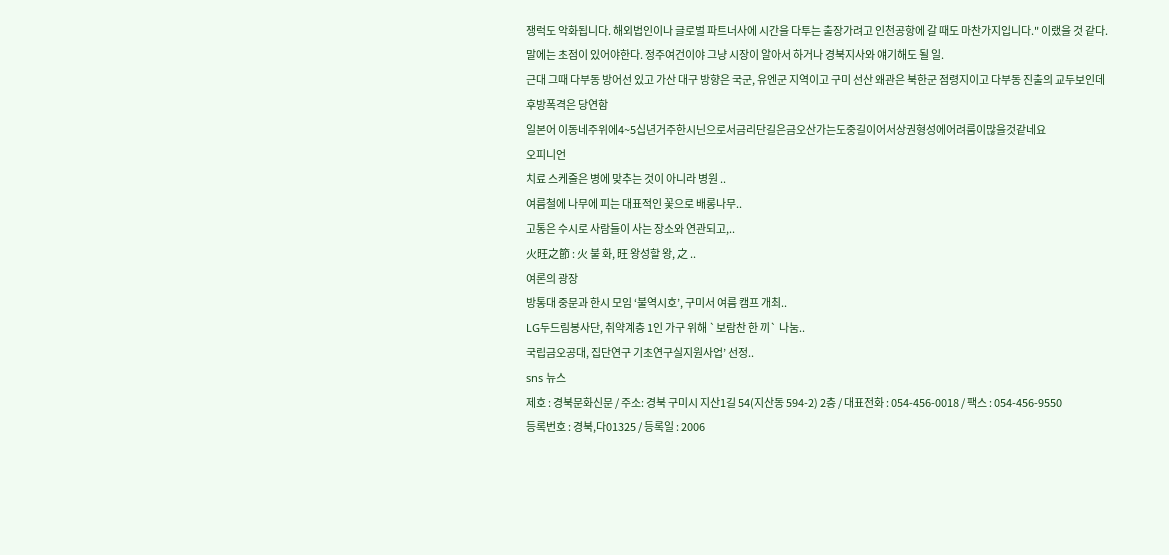쟁럭도 악화됩니다. 해외법인이나 글로벌 파트너사에 시간을 다투는 출장가려고 인천공항에 갈 때도 마찬가지입니다." 이랬을 것 같다. 말에는 초점이 있어야한다. 정주여건이야 그냥 시장이 알아서 하거나 경북지사와 얘기해도 될 일.
근대 그때 다부동 방어선 있고 가산 대구 방향은 국군, 유엔군 지역이고 구미 선산 왜관은 북한군 점령지이고 다부동 진출의 교두보인데 후방폭격은 당연함
일본어 이동네주위에4~5십년거주한시닌으로서금리단길은금오산가는도중길이어서상권형성에어려룸이많을것같네요
오피니언
치료 스케줄은 병에 맞추는 것이 아니라 병원 ..
여름철에 나무에 피는 대표적인 꽃으로 배롱나무..
고통은 수시로 사람들이 사는 장소와 연관되고,..
火旺之節 : 火 불 화, 旺 왕성할 왕, 之 ..
여론의 광장
방통대 중문과 한시 모임 ‘불역시호’, 구미서 여름 캠프 개최..
LG두드림봉사단, 취약계층 1인 가구 위해 `보람찬 한 끼` 나눔..
국립금오공대, 집단연구 기초연구실지원사업’ 선정..
sns 뉴스
제호 : 경북문화신문 / 주소: 경북 구미시 지산1길 54(지산동 594-2) 2층 / 대표전화 : 054-456-0018 / 팩스 : 054-456-9550
등록번호 : 경북,다01325 / 등록일 : 2006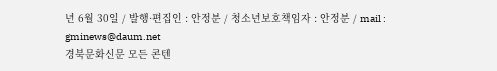년 6월 30일 / 발행·편집인 : 안정분 / 청소년보호책임자 : 안정분 / mail : gminews@daum.net
경북문화신문 모든 콘텐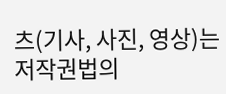츠(기사, 사진, 영상)는 저작권법의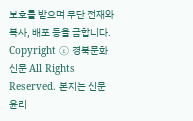보호를 받으며 무단 전재와 복사, 배포 등을 금합니다.
Copyright ⓒ 경북문화신문 All Rights Reserved. 본지는 신문 윤리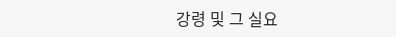강령 및 그 실요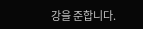강을 준합니다.